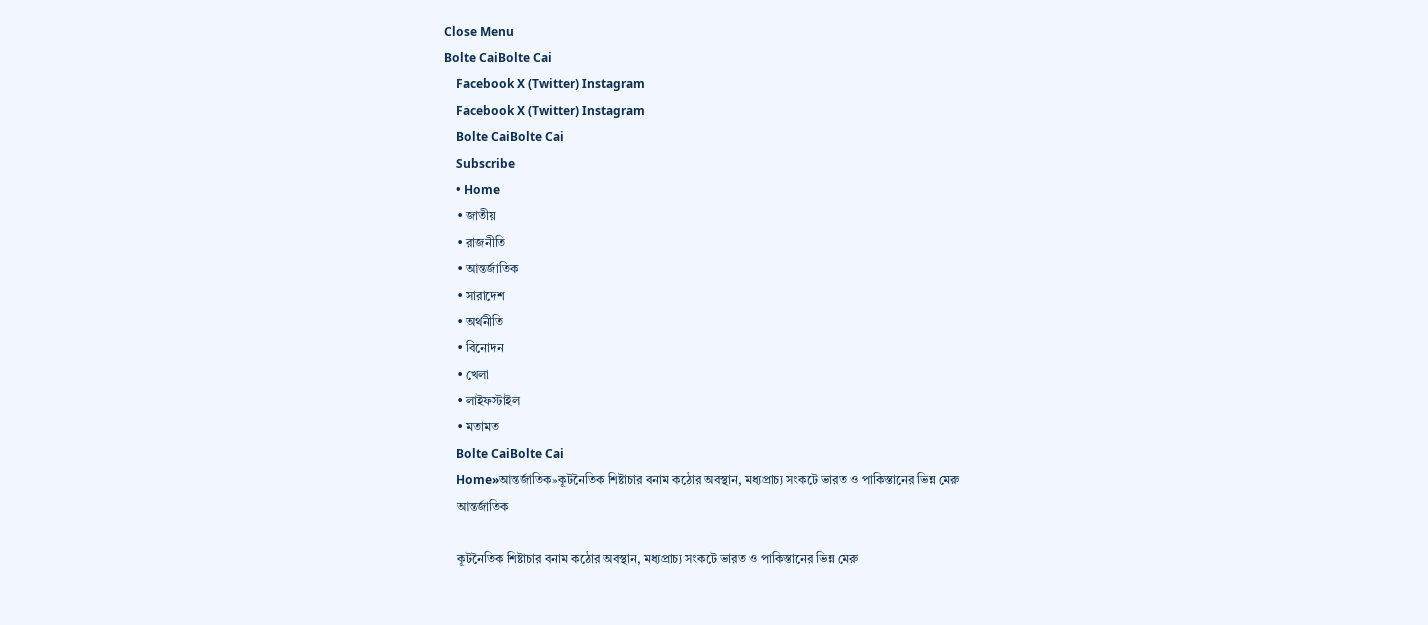Close Menu
Bolte CaiBolte Cai
    Facebook X (Twitter) Instagram
    Facebook X (Twitter) Instagram
    Bolte CaiBolte Cai
    Subscribe
    • Home
    • জাতীয়
    • রাজনীতি
    • আন্তর্জাতিক
    • সারাদেশ
    • অর্থনীতি
    • বিনোদন
    • খেলা
    • লাইফস্টাইল
    • মতামত
    Bolte CaiBolte Cai
    Home»আন্তর্জাতিক»কূটনৈতিক শিষ্টাচার বনাম কঠোর অবস্থান, মধ্যপ্রাচ্য সংকটে ভারত ও পাকিস্তানের ভিন্ন মেরু
    আন্তর্জাতিক

    কূটনৈতিক শিষ্টাচার বনাম কঠোর অবস্থান, মধ্যপ্রাচ্য সংকটে ভারত ও পাকিস্তানের ভিন্ন মেরু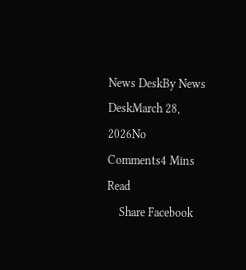News DeskBy News DeskMarch 28, 2026No Comments4 Mins Read
    Share Facebook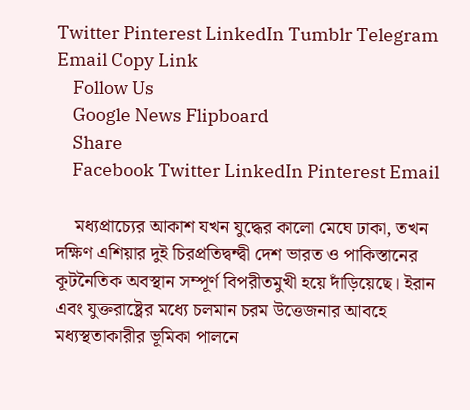Twitter Pinterest LinkedIn Tumblr Telegram Email Copy Link
    Follow Us
    Google News Flipboard
    Share
    Facebook Twitter LinkedIn Pinterest Email

    মধ্যপ্রাচ্যের আকাশ যখন যুদ্ধের কালো মেঘে ঢাকা, তখন দক্ষিণ এশিয়ার দুই চিরপ্রতিদ্বন্দ্বী দেশ ভারত ও পাকিস্তানের কূটনৈতিক অবস্থান সম্পূর্ণ বিপরীতমুখী হয়ে দাঁড়িয়েছে। ইরান এবং যুক্তরাষ্ট্রের মধ্যে চলমান চরম উত্তেজনার আবহে মধ্যস্থতাকারীর ভূমিকা পালনে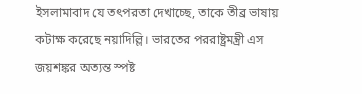ইসলামাবাদ যে তৎপরতা দেখাচ্ছে, তাকে তীব্র ভাষায় কটাক্ষ করেছে নয়াদিল্লি। ভারতের পররাষ্ট্রমন্ত্রী এস জয়শঙ্কর অত্যন্ত স্পষ্ট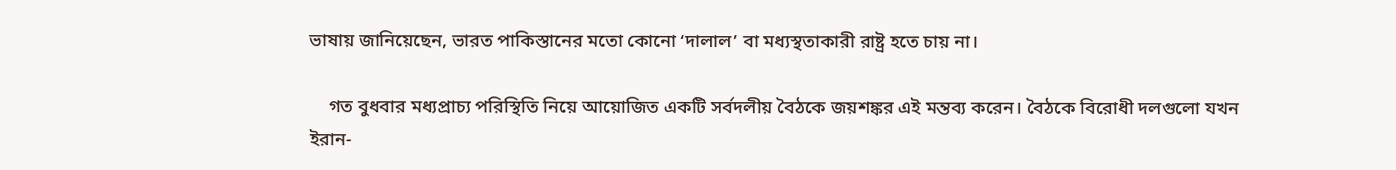ভাষায় জানিয়েছেন, ভারত পাকিস্তানের মতো কোনো ‘দালাল’ বা মধ্যস্থতাকারী রাষ্ট্র হতে চায় না।

    গত বুধবার মধ্যপ্রাচ্য পরিস্থিতি নিয়ে আয়োজিত একটি সর্বদলীয় বৈঠকে জয়শঙ্কর এই মন্তব্য করেন। বৈঠকে বিরোধী দলগুলো যখন ইরান-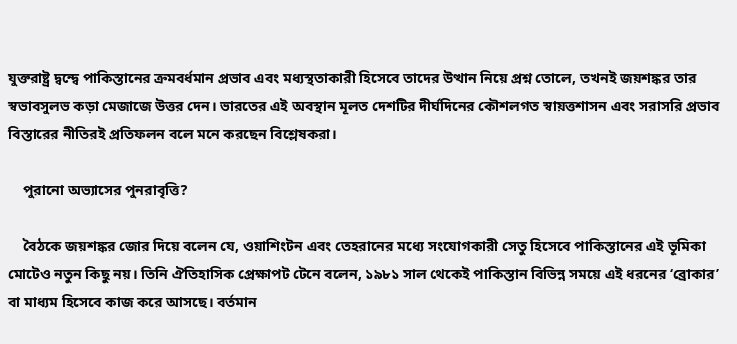যুক্তরাষ্ট্র দ্বন্দ্বে পাকিস্তানের ক্রমবর্ধমান প্রভাব এবং মধ্যস্থতাকারী হিসেবে তাদের উত্থান নিয়ে প্রশ্ন তোলে, তখনই জয়শঙ্কর তার স্বভাবসুলভ কড়া মেজাজে উত্তর দেন। ভারতের এই অবস্থান মূলত দেশটির দীর্ঘদিনের কৌশলগত স্বায়ত্তশাসন এবং সরাসরি প্রভাব বিস্তারের নীতিরই প্রতিফলন বলে মনে করছেন বিশ্লেষকরা।

    পুরানো অভ্যাসের পুনরাবৃত্তি?

    বৈঠকে জয়শঙ্কর জোর দিয়ে বলেন যে, ওয়াশিংটন এবং তেহরানের মধ্যে সংযোগকারী সেতু হিসেবে পাকিস্তানের এই ভূমিকা মোটেও নতুন কিছু নয়। তিনি ঐতিহাসিক প্রেক্ষাপট টেনে বলেন, ১৯৮১ সাল থেকেই পাকিস্তান বিভিন্ন সময়ে এই ধরনের ‘ব্রোকার’ বা মাধ্যম হিসেবে কাজ করে আসছে। বর্তমান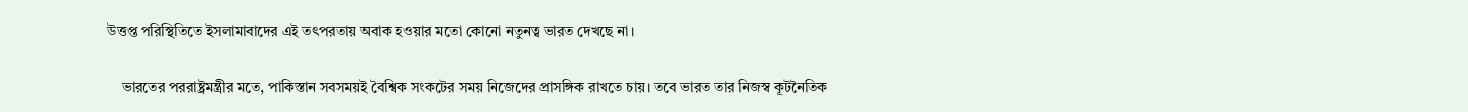উত্তপ্ত পরিস্থিতিতে ইসলামাবাদের এই তৎপরতায় অবাক হওয়ার মতো কোনো নতুনত্ব ভারত দেখছে না।

    ভারতের পররাষ্ট্রমন্ত্রীর মতে, পাকিস্তান সবসময়ই বৈশ্বিক সংকটের সময় নিজেদের প্রাসঙ্গিক রাখতে চায়। তবে ভারত তার নিজস্ব কূটনৈতিক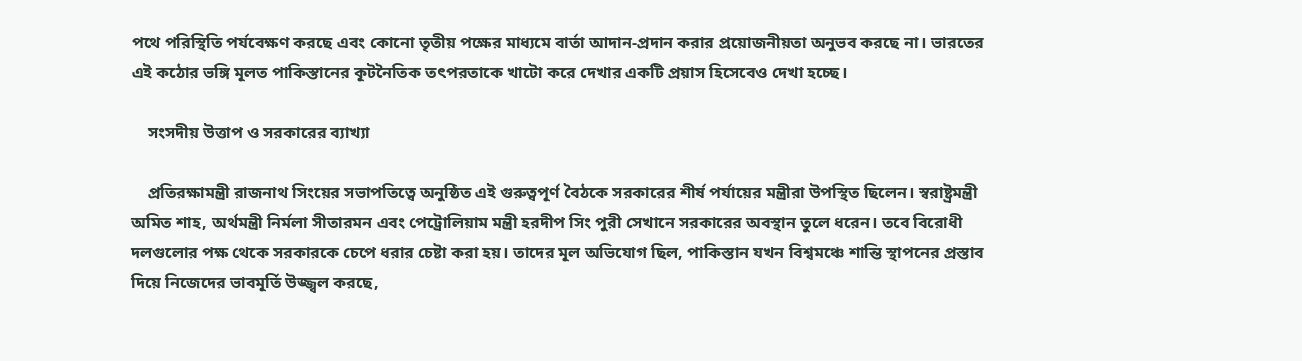পথে পরিস্থিতি পর্যবেক্ষণ করছে এবং কোনো তৃতীয় পক্ষের মাধ্যমে বার্তা আদান-প্রদান করার প্রয়োজনীয়তা অনুভব করছে না। ভারতের এই কঠোর ভঙ্গি মূলত পাকিস্তানের কূটনৈতিক তৎপরতাকে খাটো করে দেখার একটি প্রয়াস হিসেবেও দেখা হচ্ছে।

    সংসদীয় উত্তাপ ও সরকারের ব্যাখ্যা

    প্রতিরক্ষামন্ত্রী রাজনাথ সিংয়ের সভাপতিত্বে অনুষ্ঠিত এই গুরুত্বপূর্ণ বৈঠকে সরকারের শীর্ষ পর্যায়ের মন্ত্রীরা উপস্থিত ছিলেন। স্বরাষ্ট্রমন্ত্রী অমিত শাহ, অর্থমন্ত্রী নির্মলা সীতারমন এবং পেট্রোলিয়াম মন্ত্রী হরদীপ সিং পুরী সেখানে সরকারের অবস্থান তুলে ধরেন। তবে বিরোধী দলগুলোর পক্ষ থেকে সরকারকে চেপে ধরার চেষ্টা করা হয়। তাদের মূল অভিযোগ ছিল, পাকিস্তান যখন বিশ্বমঞ্চে শান্তি স্থাপনের প্রস্তাব দিয়ে নিজেদের ভাবমূর্তি উজ্জ্বল করছে,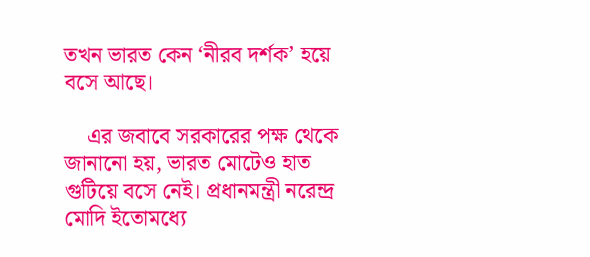তখন ভারত কেন ‘নীরব দর্শক’ হয়ে বসে আছে।

    এর জবাবে সরকারের পক্ষ থেকে জানানো হয়, ভারত মোটেও হাত গুটিয়ে বসে নেই। প্রধানমন্ত্রী নরেন্দ্র মোদি ইতোমধ্যে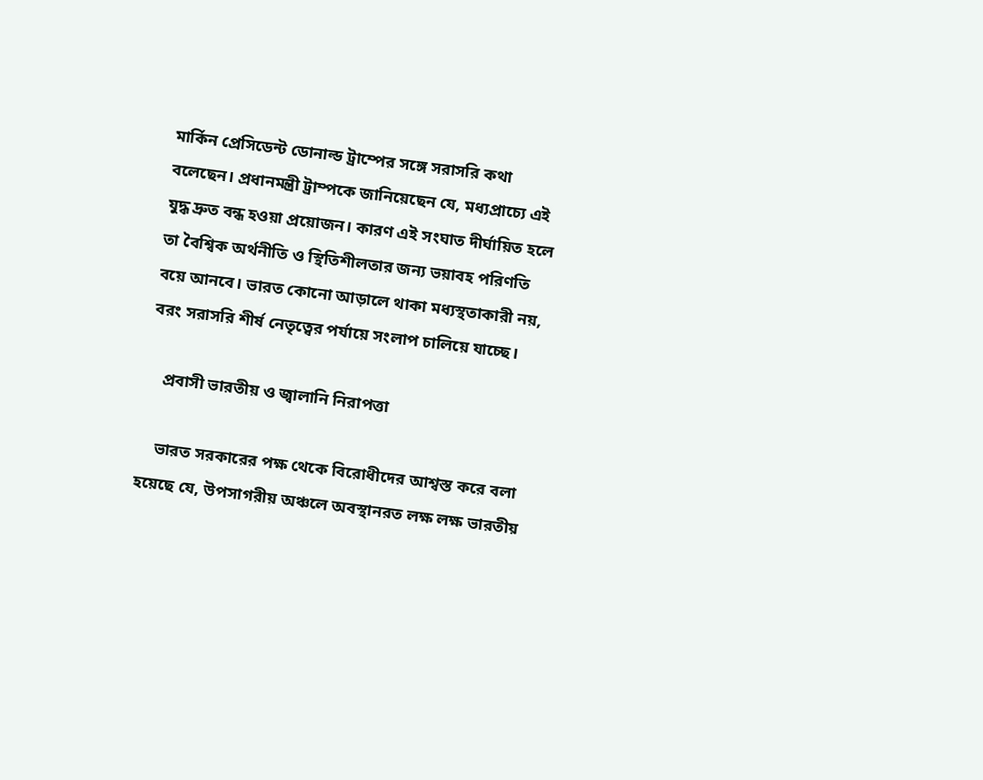মার্কিন প্রেসিডেন্ট ডোনাল্ড ট্রাম্পের সঙ্গে সরাসরি কথা বলেছেন। প্রধানমন্ত্রী ট্রাম্পকে জানিয়েছেন যে, মধ্যপ্রাচ্যে এই যুদ্ধ দ্রুত বন্ধ হওয়া প্রয়োজন। কারণ এই সংঘাত দীর্ঘায়িত হলে তা বৈশ্বিক অর্থনীতি ও স্থিতিশীলতার জন্য ভয়াবহ পরিণতি বয়ে আনবে। ভারত কোনো আড়ালে থাকা মধ্যস্থতাকারী নয়, বরং সরাসরি শীর্ষ নেতৃত্বের পর্যায়ে সংলাপ চালিয়ে যাচ্ছে।

    প্রবাসী ভারতীয় ও জ্বালানি নিরাপত্তা

    ভারত সরকারের পক্ষ থেকে বিরোধীদের আশ্বস্ত করে বলা হয়েছে যে, উপসাগরীয় অঞ্চলে অবস্থানরত লক্ষ লক্ষ ভারতীয়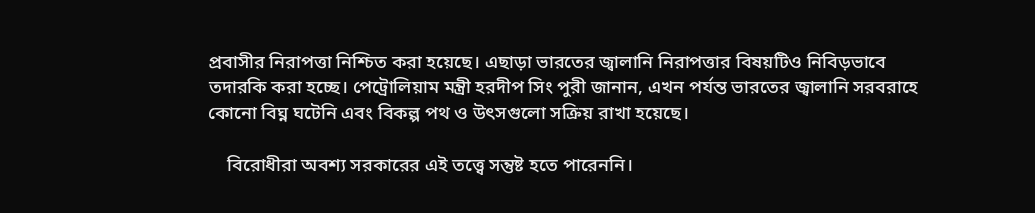প্রবাসীর নিরাপত্তা নিশ্চিত করা হয়েছে। এছাড়া ভারতের জ্বালানি নিরাপত্তার বিষয়টিও নিবিড়ভাবে তদারকি করা হচ্ছে। পেট্রোলিয়াম মন্ত্রী হরদীপ সিং পুরী জানান, এখন পর্যন্ত ভারতের জ্বালানি সরবরাহে কোনো বিঘ্ন ঘটেনি এবং বিকল্প পথ ও উৎসগুলো সক্রিয় রাখা হয়েছে।

    বিরোধীরা অবশ্য সরকারের এই তত্ত্বে সন্তুষ্ট হতে পারেননি।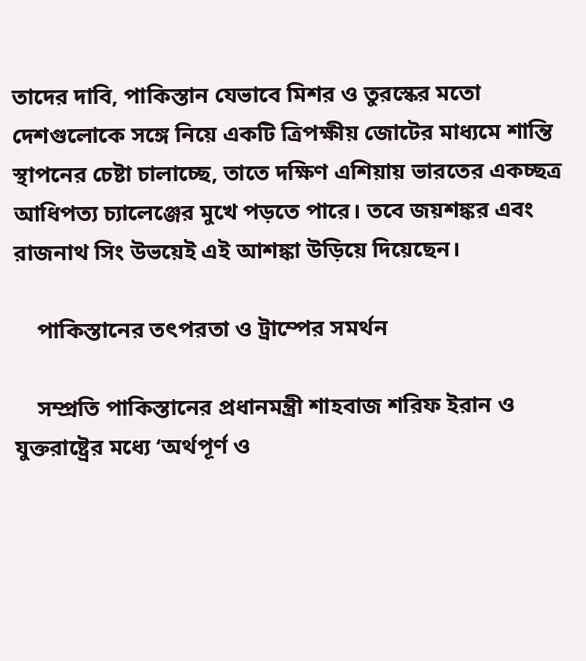তাদের দাবি, পাকিস্তান যেভাবে মিশর ও তুরস্কের মতো দেশগুলোকে সঙ্গে নিয়ে একটি ত্রিপক্ষীয় জোটের মাধ্যমে শান্তি স্থাপনের চেষ্টা চালাচ্ছে, তাতে দক্ষিণ এশিয়ায় ভারতের একচ্ছত্র আধিপত্য চ্যালেঞ্জের মুখে পড়তে পারে। তবে জয়শঙ্কর এবং রাজনাথ সিং উভয়েই এই আশঙ্কা উড়িয়ে দিয়েছেন।

    পাকিস্তানের তৎপরতা ও ট্রাম্পের সমর্থন

    সম্প্রতি পাকিস্তানের প্রধানমন্ত্রী শাহবাজ শরিফ ইরান ও যুক্তরাষ্ট্রের মধ্যে ‘অর্থপূর্ণ ও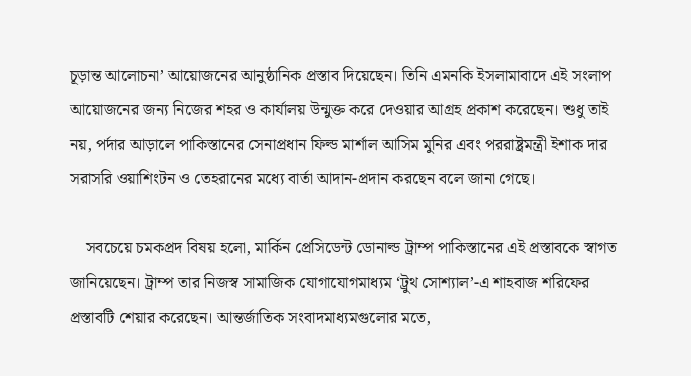চূড়ান্ত আলোচনা’ আয়োজনের আনুষ্ঠানিক প্রস্তাব দিয়েছেন। তিনি এমনকি ইসলামাবাদে এই সংলাপ আয়োজনের জন্য নিজের শহর ও কার্যালয় উন্মুক্ত করে দেওয়ার আগ্রহ প্রকাশ করেছেন। শুধু তাই নয়, পর্দার আড়ালে পাকিস্তানের সেনাপ্রধান ফিল্ড মার্শাল আসিম মুনির এবং পররাষ্ট্রমন্ত্রী ইশাক দার সরাসরি ওয়াশিংটন ও তেহরানের মধ্যে বার্তা আদান-প্রদান করছেন বলে জানা গেছে।

    সবচেয়ে চমকপ্রদ বিষয় হলো, মার্কিন প্রেসিডেন্ট ডোনাল্ড ট্রাম্প পাকিস্তানের এই প্রস্তাবকে স্বাগত জানিয়েছেন। ট্রাম্প তার নিজস্ব সামাজিক যোগাযোগমাধ্যম ‘ট্রুথ সোশ্যাল’-এ শাহবাজ শরিফের প্রস্তাবটি শেয়ার করেছেন। আন্তর্জাতিক সংবাদমাধ্যমগুলোর মতে,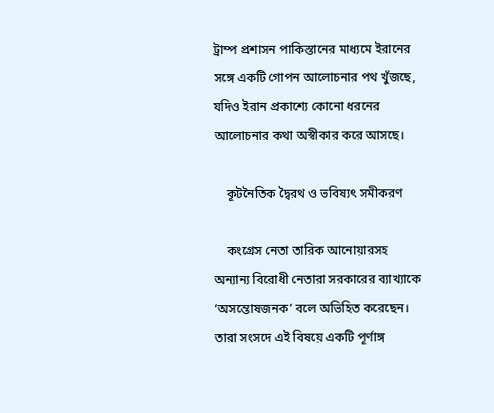ট্রাম্প প্রশাসন পাকিস্তানের মাধ্যমে ইরানের সঙ্গে একটি গোপন আলোচনার পথ খুঁজছে, যদিও ইরান প্রকাশ্যে কোনো ধরনের আলোচনার কথা অস্বীকার করে আসছে।

    কূটনৈতিক দ্বৈরথ ও ভবিষ্যৎ সমীকরণ

    কংগ্রেস নেতা তারিক আনোয়ারসহ অন্যান্য বিরোধী নেতারা সরকারের ব্যাখ্যাকে ‘অসন্তোষজনক’ বলে অভিহিত করেছেন। তারা সংসদে এই বিষয়ে একটি পূর্ণাঙ্গ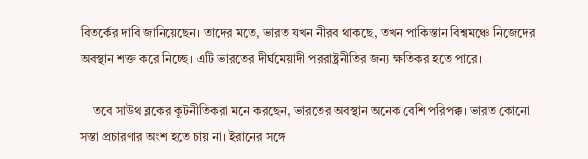বিতর্কের দাবি জানিয়েছেন। তাদের মতে, ভারত যখন নীরব থাকছে, তখন পাকিস্তান বিশ্বমঞ্চে নিজেদের অবস্থান শক্ত করে নিচ্ছে। এটি ভারতের দীর্ঘমেয়াদী পররাষ্ট্রনীতির জন্য ক্ষতিকর হতে পারে।

    তবে সাউথ ব্লকের কূটনীতিকরা মনে করছেন, ভারতের অবস্থান অনেক বেশি পরিপক্ক। ভারত কোনো সস্তা প্রচারণার অংশ হতে চায় না। ইরানের সঙ্গে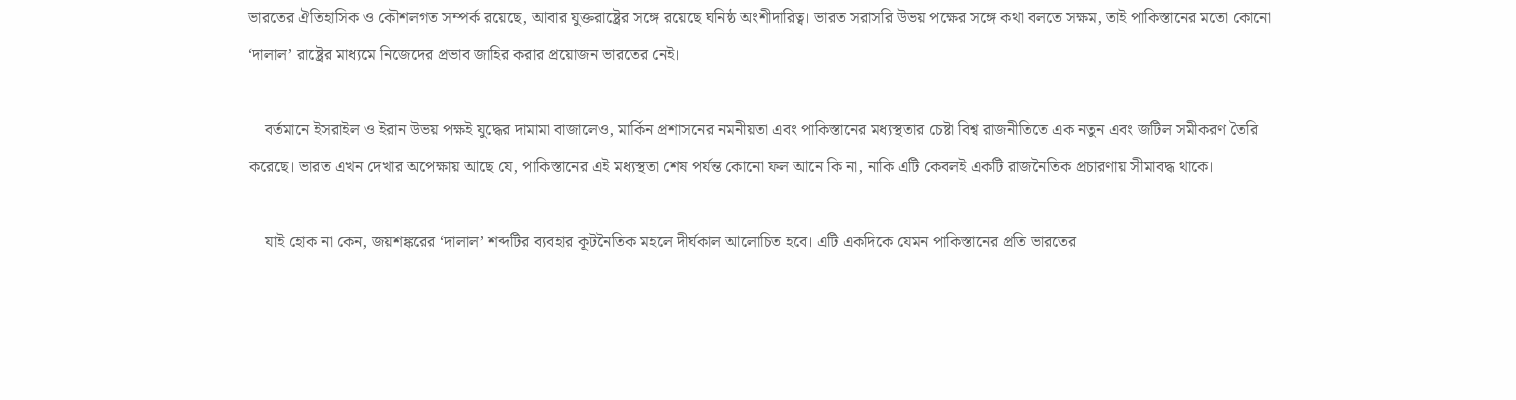ভারতের ঐতিহাসিক ও কৌশলগত সম্পর্ক রয়েছে, আবার যুক্তরাষ্ট্রের সঙ্গে রয়েছে ঘনিষ্ঠ অংশীদারিত্ব। ভারত সরাসরি উভয় পক্ষের সঙ্গে কথা বলতে সক্ষম, তাই পাকিস্তানের মতো কোনো ‘দালাল’ রাষ্ট্রের মাধ্যমে নিজেদের প্রভাব জাহির করার প্রয়োজন ভারতের নেই।

    বর্তমানে ইসরাইল ও ইরান উভয় পক্ষই যুদ্ধের দামামা বাজালেও, মার্কিন প্রশাসনের নমনীয়তা এবং পাকিস্তানের মধ্যস্থতার চেষ্টা বিশ্ব রাজনীতিতে এক নতুন এবং জটিল সমীকরণ তৈরি করেছে। ভারত এখন দেখার অপেক্ষায় আছে যে, পাকিস্তানের এই মধ্যস্থতা শেষ পর্যন্ত কোনো ফল আনে কি না, নাকি এটি কেবলই একটি রাজনৈতিক প্রচারণায় সীমাবদ্ধ থাকে।

    যাই হোক না কেন, জয়শঙ্করের ‘দালাল’ শব্দটির ব্যবহার কূটনৈতিক মহলে দীর্ঘকাল আলোচিত হবে। এটি একদিকে যেমন পাকিস্তানের প্রতি ভারতের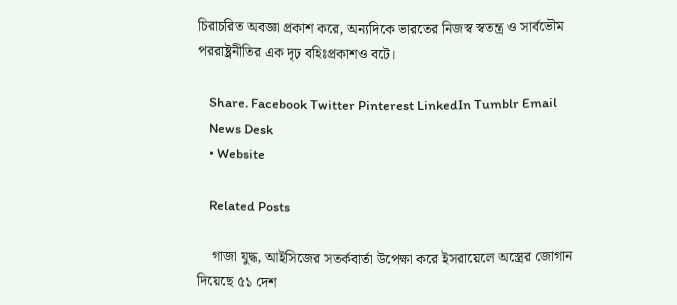চিরাচরিত অবজ্ঞা প্রকাশ করে, অন্যদিকে ভারতের নিজস্ব স্বতন্ত্র ও সার্বভৌম পররাষ্ট্রনীতির এক দৃঢ় বহিঃপ্রকাশও বটে।

    Share. Facebook Twitter Pinterest LinkedIn Tumblr Email
    News Desk
    • Website

    Related Posts

    গাজা যুদ্ধ, আইসিজের সতর্কবার্তা উপেক্ষা করে ইসরায়েলে অস্ত্রের জোগান দিয়েছে ৫১ দেশ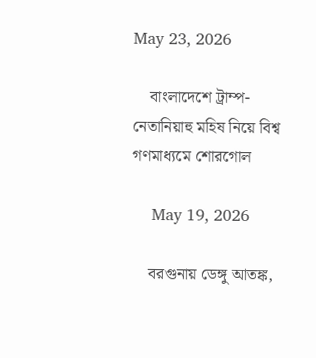May 23, 2026

    বাংলাদেশে ট্রাম্প-নেতানিয়াহু মহিষ নিয়ে বিশ্ব গণমাধ্যমে শোরগোল

    May 19, 2026

    বরগুনায় ডেঙ্গু আতঙ্ক,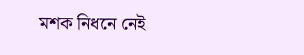মশক নিধনে নেই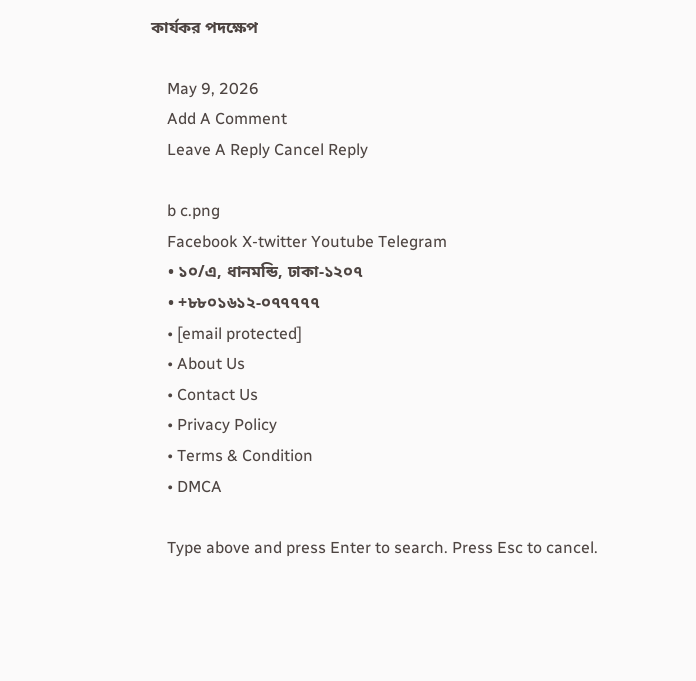কার্যকর পদক্ষেপ

    May 9, 2026
    Add A Comment
    Leave A Reply Cancel Reply

    b c.png
    Facebook X-twitter Youtube Telegram
    • ১০/এ, ধানমন্ডি, ঢাকা-১২০৭
    • +৮৮০১৬১২-০৭৭৭৭৭
    • [email protected]
    • About Us
    • Contact Us
    • Privacy Policy
    • Terms & Condition
    • DMCA

    Type above and press Enter to search. Press Esc to cancel.